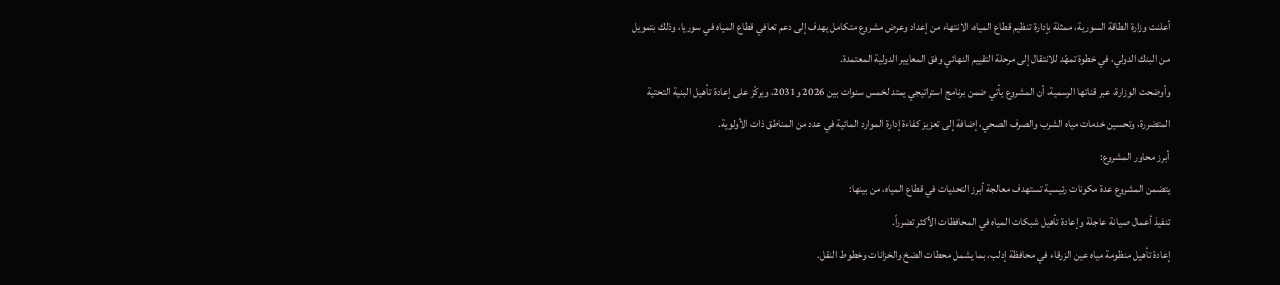أعلنت وزارة الطاقة السورية، ممثلة بإدارة تنظيم قطاع المياه، الانتهاء من إعداد وعرض مشروع متكامل يهدف إلى دعم تعافي قطاع المياه في سوريا، وذلك بتمويل من البنك الدولي، في خطوة تمهّد للانتقال إلى مرحلة التقييم النهائي وفق المعايير الدولية المعتمدة.
وأوضحت الوزارة، عبر قناتها الرسمية، أن المشروع يأتي ضمن برنامج استراتيجي يمتد لخمس سنوات بين 2026 و2031، ويركّز على إعادة تأهيل البنية التحتية المتضررة، وتحسين خدمات مياه الشرب والصرف الصحي، إضافة إلى تعزيز كفاءة إدارة الموارد المائية في عدد من المناطق ذات الأولوية.
أبرز محاور المشروع:
يتضمن المشروع عدة مكونات رئيسية تستهدف معالجة أبرز التحديات في قطاع المياه، من بينها:
تنفيذ أعمال صيانة عاجلة وإعادة تأهيل شبكات المياه في المحافظات الأكثر تضرراً.
إعادة تأهيل منظومة مياه عين الزرقاء في محافظة إدلب، بما يشمل محطات الضخ والخزانات وخطوط النقل.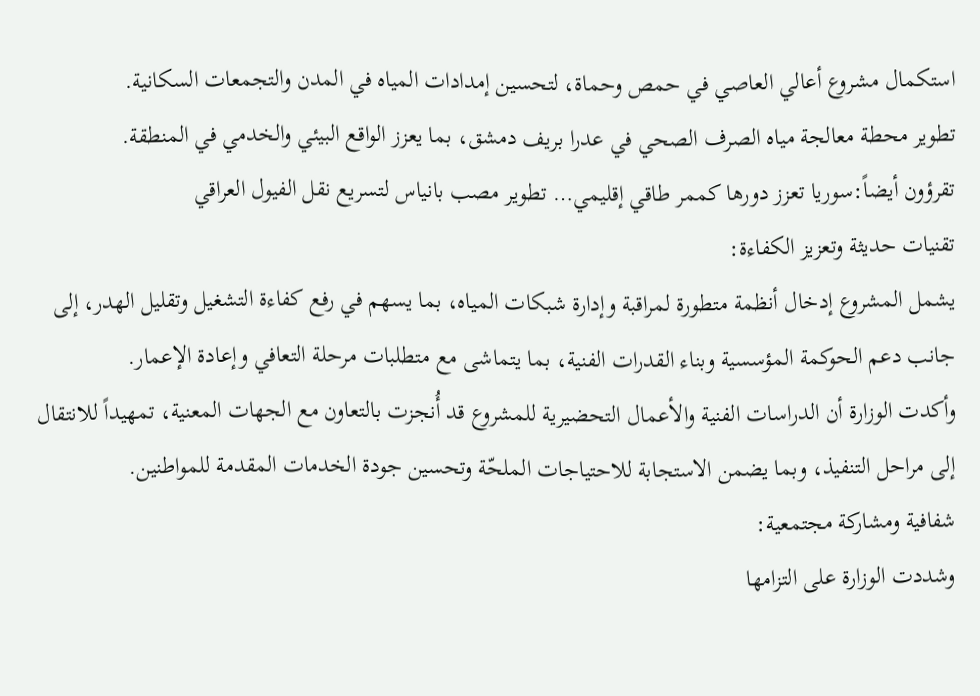استكمال مشروع أعالي العاصي في حمص وحماة، لتحسين إمدادات المياه في المدن والتجمعات السكانية.
تطوير محطة معالجة مياه الصرف الصحي في عدرا بريف دمشق، بما يعزز الواقع البيئي والخدمي في المنطقة.
تقرؤون أيضاً:سوريا تعزز دورها كممر طاقي إقليمي… تطوير مصب بانياس لتسريع نقل الفيول العراقي
تقنيات حديثة وتعزيز الكفاءة:
يشمل المشروع إدخال أنظمة متطورة لمراقبة وإدارة شبكات المياه، بما يسهم في رفع كفاءة التشغيل وتقليل الهدر، إلى جانب دعم الحوكمة المؤسسية وبناء القدرات الفنية، بما يتماشى مع متطلبات مرحلة التعافي وإعادة الإعمار.
وأكدت الوزارة أن الدراسات الفنية والأعمال التحضيرية للمشروع قد أُنجزت بالتعاون مع الجهات المعنية، تمهيداً للانتقال إلى مراحل التنفيذ، وبما يضمن الاستجابة للاحتياجات الملحّة وتحسين جودة الخدمات المقدمة للمواطنين.
شفافية ومشاركة مجتمعية:
وشددت الوزارة على التزامها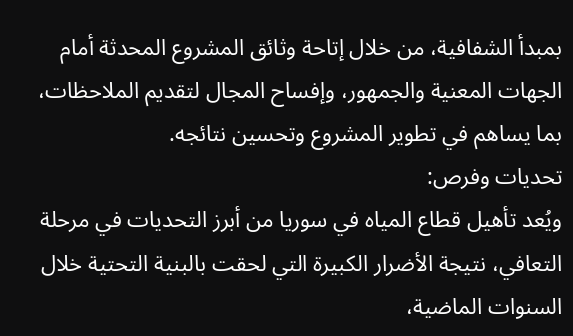بمبدأ الشفافية، من خلال إتاحة وثائق المشروع المحدثة أمام الجهات المعنية والجمهور، وإفساح المجال لتقديم الملاحظات، بما يساهم في تطوير المشروع وتحسين نتائجه.
تحديات وفرص:
ويُعد تأهيل قطاع المياه في سوريا من أبرز التحديات في مرحلة التعافي، نتيجة الأضرار الكبيرة التي لحقت بالبنية التحتية خلال السنوات الماضية،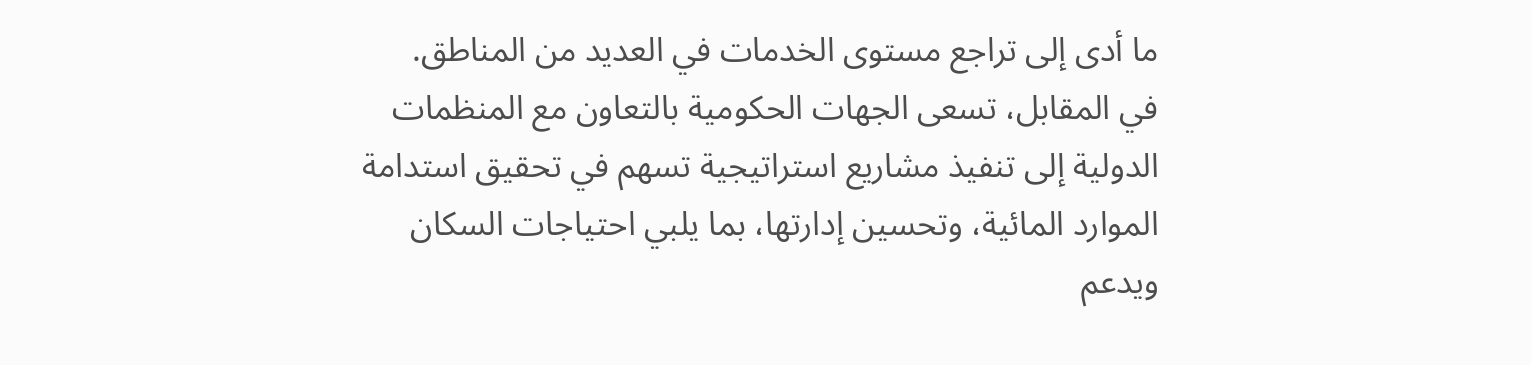ما أدى إلى تراجع مستوى الخدمات في العديد من المناطق.
في المقابل، تسعى الجهات الحكومية بالتعاون مع المنظمات الدولية إلى تنفيذ مشاريع استراتيجية تسهم في تحقيق استدامة الموارد المائية، وتحسين إدارتها، بما يلبي احتياجات السكان ويدعم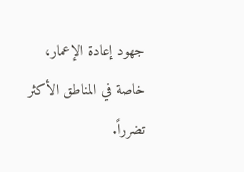جهود إعادة الإعمار، خاصة في المناطق الأكثر تضرراً.